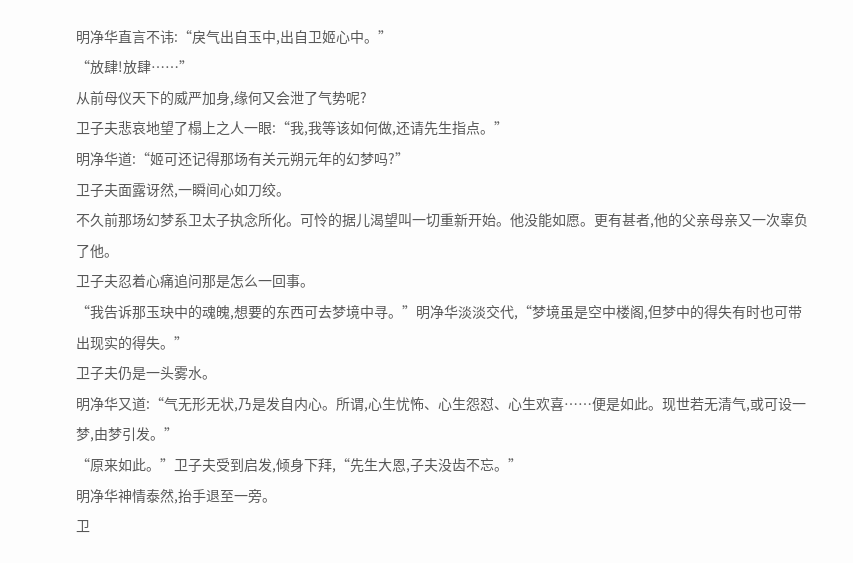明净华直言不讳:“戾气出自玉中,出自卫姬心中。”
“放肆!放肆……”
从前母仪天下的威严加身,缘何又会泄了气势呢?
卫子夫悲哀地望了榻上之人一眼:“我,我等该如何做,还请先生指点。”
明净华道:“姬可还记得那场有关元朔元年的幻梦吗?”
卫子夫面露讶然,一瞬间心如刀绞。
不久前那场幻梦系卫太子执念所化。可怜的据儿渴望叫一切重新开始。他没能如愿。更有甚者,他的父亲母亲又一次辜负了他。
卫子夫忍着心痛追问那是怎么一回事。
“我告诉那玉玦中的魂魄,想要的东西可去梦境中寻。”明净华淡淡交代,“梦境虽是空中楼阁,但梦中的得失有时也可带出现实的得失。”
卫子夫仍是一头雾水。
明净华又道:“气无形无状,乃是发自内心。所谓,心生忧怖、心生怨怼、心生欢喜……便是如此。现世若无清气,或可设一梦,由梦引发。”
“原来如此。”卫子夫受到启发,倾身下拜,“先生大恩,子夫没齿不忘。”
明净华神情泰然,抬手退至一旁。
卫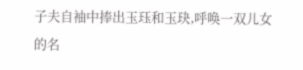子夫自袖中捧出玉珏和玉玦,呼唤一双儿女的名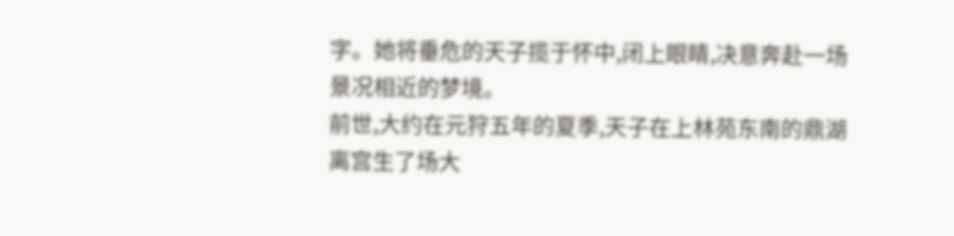字。她将垂危的天子揽于怀中,闭上眼睛,决意奔赴一场景况相近的梦境。
前世,大约在元狩五年的夏季,天子在上林苑东南的鼎湖离宫生了场大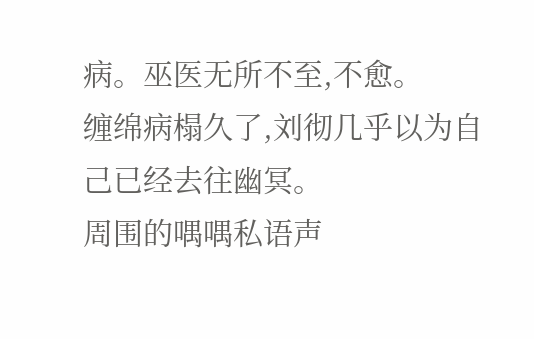病。巫医无所不至,不愈。
缠绵病榻久了,刘彻几乎以为自己已经去往幽冥。
周围的喁喁私语声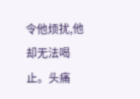令他烦扰,他却无法喝止。头痛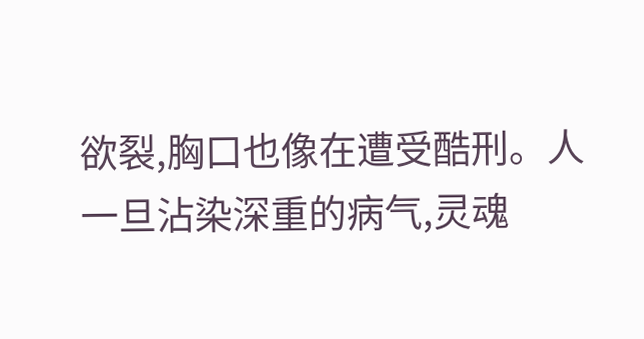欲裂,胸口也像在遭受酷刑。人一旦沾染深重的病气,灵魂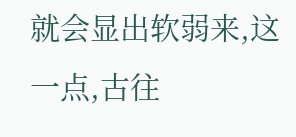就会显出软弱来,这一点,古往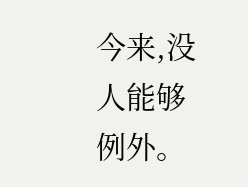今来,没人能够例外。